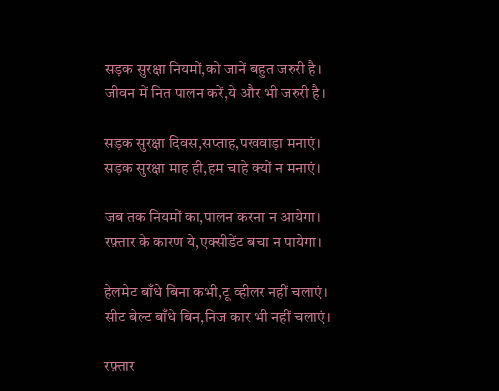सड़क सुरक्षा नियमों,को जानें बहुत जरुरी है।
जीवन में नित पालन करें,ये और भी जरुरी है।

सड़क सुरक्षा दिवस,सप्ताह,पखवाड़ा मनाएं।
सड़क सुरक्षा माह ही,हम चाहे क्यों न मनाएं।

जब तक नियमों का,पालन करना न आयेगा।
रफ़्तार के कारण ये,एक्सीडेंट बचा न पायेगा।

हेलमेट बाँधे बिना कभी,टू व्हीलर नहीं चलाएं।
सीट बेल्ट बाँधे बिन,निज कार भी नहीं चलाएं।

रफ़्तार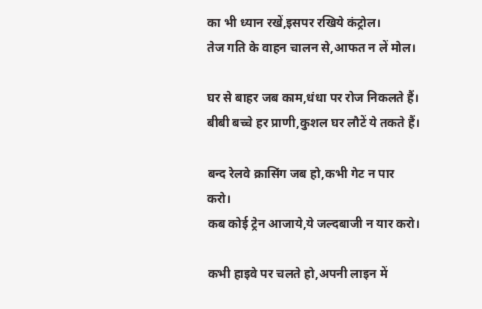का भी ध्यान रखें,इसपर रखिये कंट्रोल।
तेज गति के वाहन चालन से,आफत न लें मोल।

घर से बाहर जब काम,धंधा पर रोज निकलते हैं।
बीबी बच्चे हर प्राणी,कुशल घर लौटें ये तकते हैं।

बन्द रेलवे क्रासिंग जब हो,कभी गेट न पार करो।
कब कोई ट्रेन आजाये,ये जल्दबाजी न यार करो।

कभी हाइवे पर चलते हो,अपनी लाइन में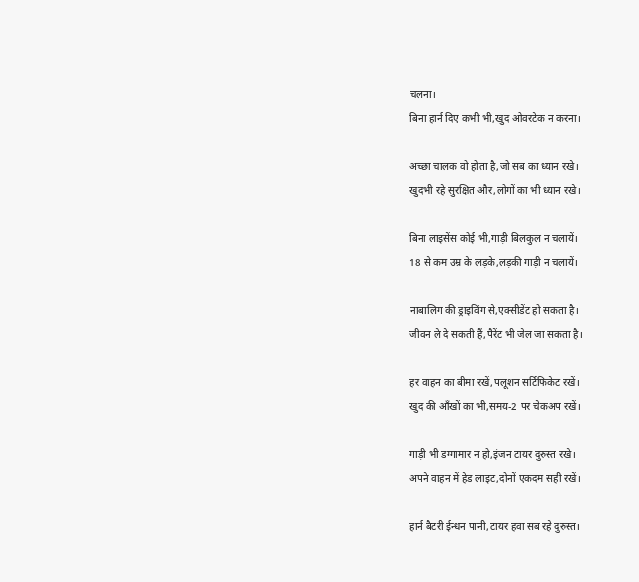चलना।
बिना हार्न दिए कभी भी,खुद ओवरटेक न करना।

अच्छा चालक वो होता है,जो सब का ध्यान रखे।
खुदभी रहे सुरक्षित और,लोगों का भी ध्यान रखे।

बिना लाइसेंस कोई भी,गाड़ी बिलकुल न चलायें।
18 से कम उम्र के लड़के,लड़की गाड़ी न चलायें।

नाबालिग की ड्राइविंग से,एक्सीडेंट हो सकता है।
जीवन ले दे सकती हैं,पैरेंट भी जेल जा सकता है।

हर वाहन का बीमा रखें,पलूशन सर्टिफिकेट रखें।
खुद की आँखों का भी,समय-2 पर चेकअप रखें।

गाड़ी भी डग्गामार न हो,इंजन टायर दुरुस्त रखे।
अपने वाहन में हेड लाइट,दोनों एकदम सही रखें।

हार्न बैटरी ईन्धन पानी,टायर हवा सब रहे दुरुस्त।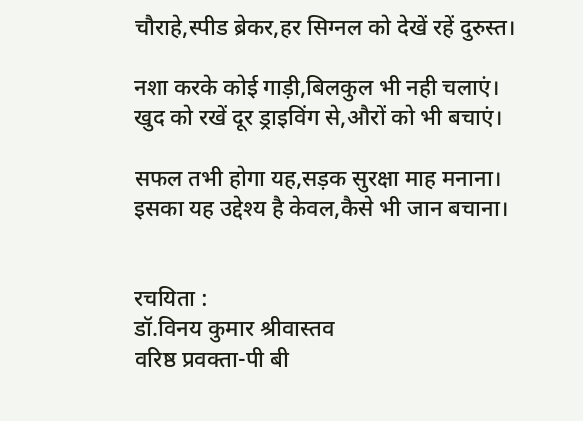चौराहे,स्पीड ब्रेकर,हर सिग्नल को देखें रहें दुरुस्त।

नशा करके कोई गाड़ी,बिलकुल भी नही चलाएं।
खुद को रखें दूर ड्राइविंग से,औरों को भी बचाएं।

सफल तभी होगा यह,सड़क सुरक्षा माह मनाना।
इसका यह उद्देश्य है केवल,कैसे भी जान बचाना।


रचयिता :
डॉ.विनय कुमार श्रीवास्तव
वरिष्ठ प्रवक्ता-पी बी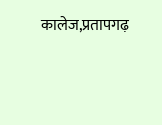कालेज,प्रतापगढ़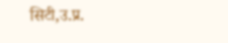सिटी,उ.प्र.